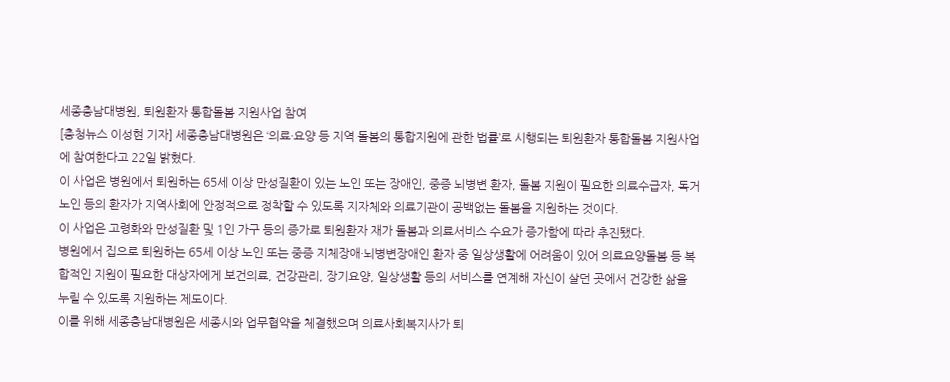세종충남대병원, 퇴원환자 통합돌봄 지원사업 참여
[충청뉴스 이성현 기자] 세종충남대병원은 ‘의료·요양 등 지역 돌봄의 통합지원에 관한 법률’로 시행되는 퇴원환자 통합돌봄 지원사업에 참여한다고 22일 밝혔다.
이 사업은 병원에서 퇴원하는 65세 이상 만성질환이 있는 노인 또는 장애인, 중증 뇌병변 환자, 돌봄 지원이 필요한 의료수급자, 독거노인 등의 환자가 지역사회에 안정적으로 정착할 수 있도록 지자체와 의료기관이 공백없는 돌봄을 지원하는 것이다.
이 사업은 고령화와 만성질환 및 1인 가구 등의 증가로 퇴원환자 재가 돌봄과 의료서비스 수요가 증가함에 따라 추진됐다.
병원에서 집으로 퇴원하는 65세 이상 노인 또는 중증 지체장애·뇌병변장애인 환자 중 일상생활에 어려움이 있어 의료요양돌봄 등 복합적인 지원이 필요한 대상자에게 보건의료, 건강관리, 장기요양, 일상생활 등의 서비스를 연계해 자신이 살던 곳에서 건강한 삶을 누릴 수 있도록 지원하는 제도이다.
이를 위해 세종충남대병원은 세종시와 업무협약을 체결했으며 의료사회복지사가 퇴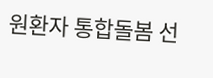원환자 통합돌봄 선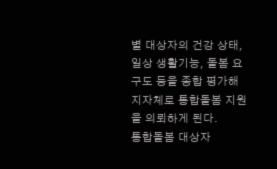별 대상자의 건강 상태, 일상 생활기능, 돌봄 요구도 등을 종합 평가해 지자체로 통합돌봄 지원을 의뢰하게 된다.
통합돌봄 대상자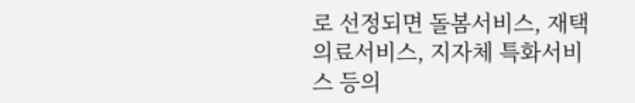로 선정되면 돌봄서비스, 재택의료서비스, 지자체 특화서비스 등의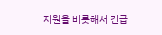지원을 비롯해서 긴급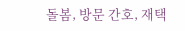돌봄, 방문 간호, 재택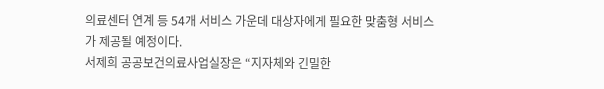의료센터 연계 등 54개 서비스 가운데 대상자에게 필요한 맞춤형 서비스가 제공될 예정이다.
서제희 공공보건의료사업실장은 “지자체와 긴밀한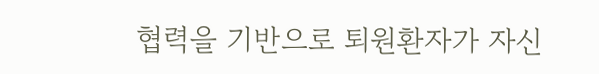협력을 기반으로 퇴원환자가 자신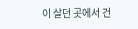이 살던 곳에서 건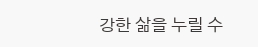강한 삶을 누릴 수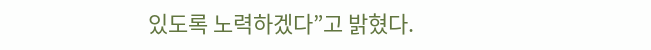있도록 노력하겠다”고 밝혔다.